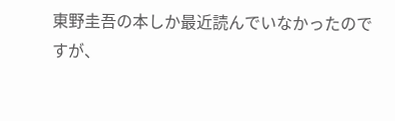東野圭吾の本しか最近読んでいなかったのですが、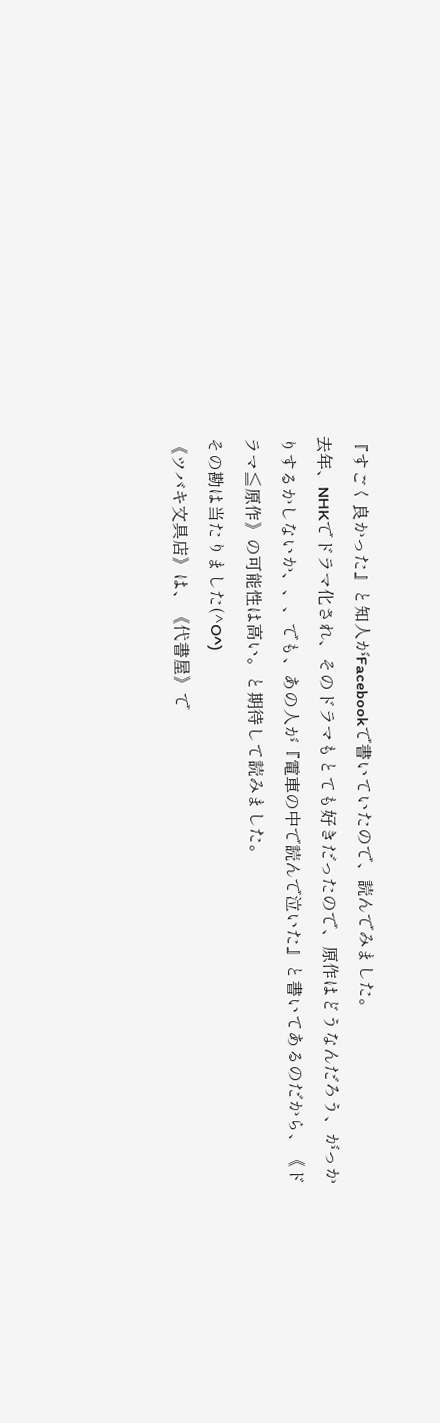『すごく良かった』と知人がFacebookで書いていたので、読んでみました。
去年、NHKでドラマ化され、そのドラマもとても好きだったので、原作はどうなんだろう、がっかりするかしないか、、、でも、あの人が『電車の中で読んで泣いた』と書いてあるのだから、《ドラマ≦原作》の可能性は高い。と期待して読みました。
その勘は当たりました(^O^)
《ツバキ文具店》は、《代書屋》で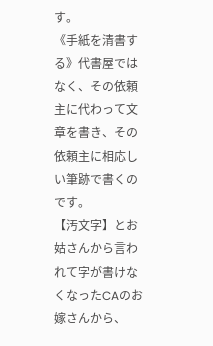す。
《手紙を清書する》代書屋ではなく、その依頼主に代わって文章を書き、その依頼主に相応しい筆跡で書くのです。
【汚文字】とお姑さんから言われて字が書けなくなったCAのお嫁さんから、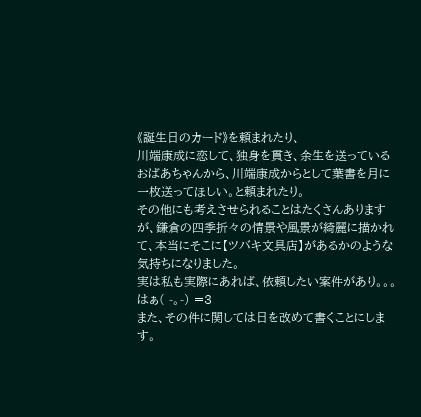《誕生日のカード》を頼まれたり、
川端康成に恋して、独身を貫き、余生を送っているおばあちゃんから、川端康成からとして葉書を月に一枚送ってほしい。と頼まれたり。
その他にも考えさせられることはたくさんありますが、鎌倉の四季折々の情景や風景が綺麗に描かれて、本当にそこに【ツバキ文具店】があるかのような気持ちになりました。
実は私も実際にあれば、依頼したい案件があり。。。
はぁ( -。-) =3
また、その件に関しては日を改めて書くことにします。